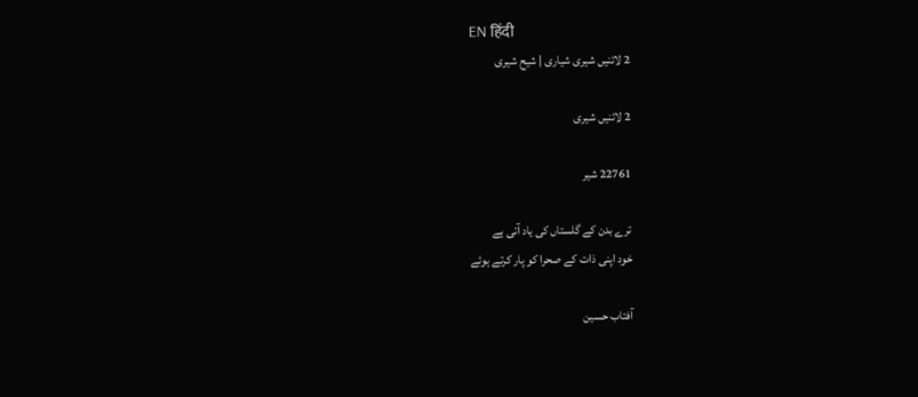EN हिंदी
2 لائنیں شیری شیاری | شیح شیری

2 لائنیں شیری

22761 شیر

ترے بدن کے گلستاں کی یاد آتی ہے
خود اپنی ذات کے صحرا کو پار کرتے ہوئے

آفتاب حسین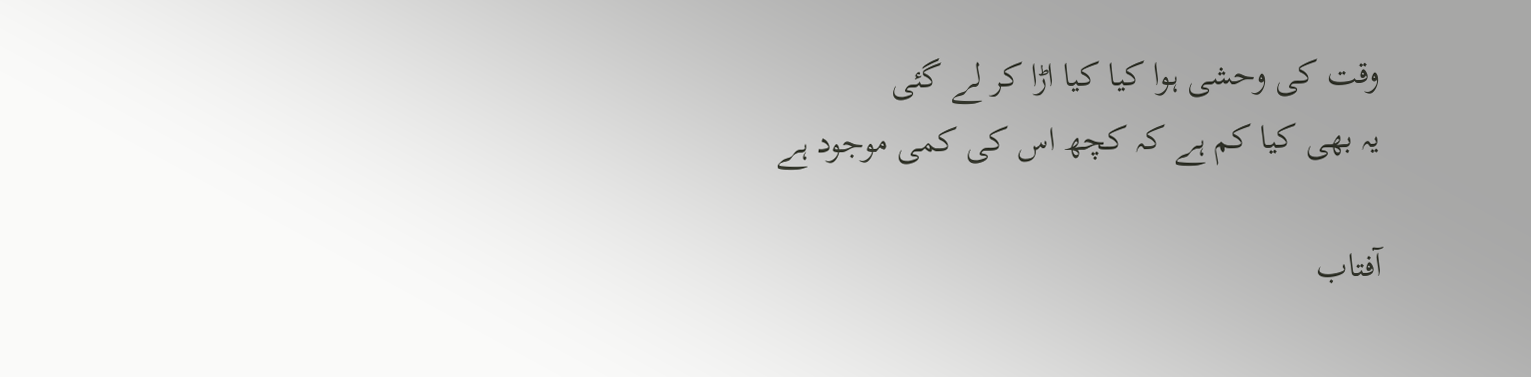وقت کی وحشی ہوا کیا کیا اڑا کر لے گئی
یہ بھی کیا کم ہے کہ کچھ اس کی کمی موجود ہے

آفتاب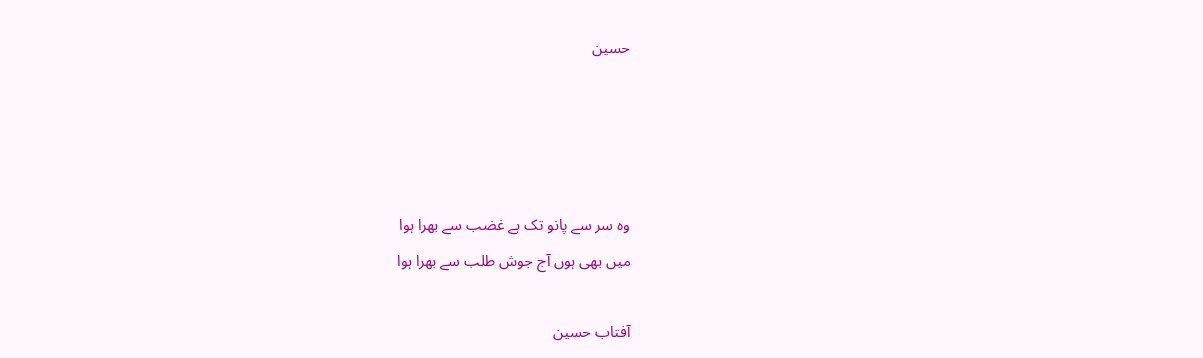حسین




وہ سر سے پانو تک ہے غضب سے بھرا ہوا
میں بھی ہوں آج جوش طلب سے بھرا ہوا

آفتاب حسین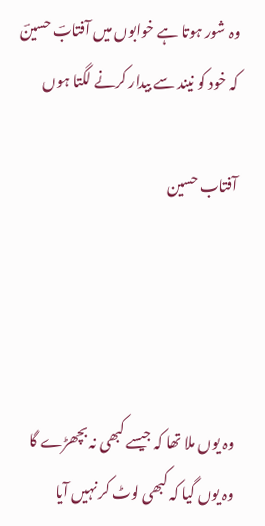وہ شور ہوتا ہے خوابوں میں آفتابؔ حسینؔ
کہ خود کو نیند سے بیدار کرنے لگتا ہوں

آفتاب حسین




وہ یوں ملا تھا کہ جیسے کبھی نہ بچھڑے گا
وہ یوں گیا کہ کبھی لوٹ کر نہیں آیا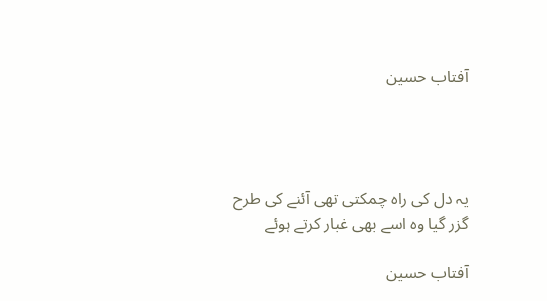آفتاب حسین




یہ دل کی راہ چمکتی تھی آئنے کی طرح
گزر گیا وہ اسے بھی غبار کرتے ہوئے

آفتاب حسین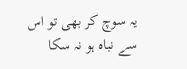یہ سوچ کر بھی تو اس سے نباہ ہو نہ سکا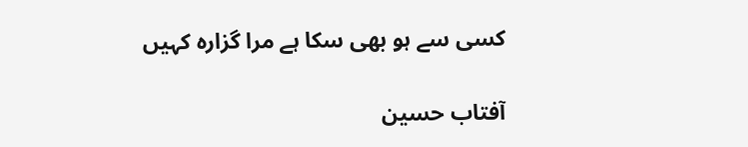کسی سے ہو بھی سکا ہے مرا گزارہ کہیں

آفتاب حسین